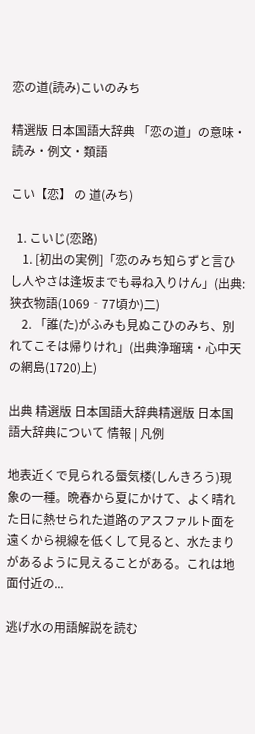恋の道(読み)こいのみち

精選版 日本国語大辞典 「恋の道」の意味・読み・例文・類語

こい【恋】 の 道(みち)

  1. こいじ(恋路)
    1. [初出の実例]「恋のみち知らずと言ひし人やさは逢坂までも尋ね入りけん」(出典:狭衣物語(1069‐77頃か)二)
    2. 「誰(た)がふみも見ぬこひのみち、別れてこそは帰りけれ」(出典浄瑠璃・心中天の網島(1720)上)

出典 精選版 日本国語大辞典精選版 日本国語大辞典について 情報 | 凡例

地表近くで見られる蜃気楼(しんきろう)現象の一種。晩春から夏にかけて、よく晴れた日に熱せられた道路のアスファルト面を遠くから視線を低くして見ると、水たまりがあるように見えることがある。これは地面付近の...

逃げ水の用語解説を読む